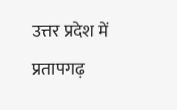उत्तर प्रदेश में प्रतापगढ़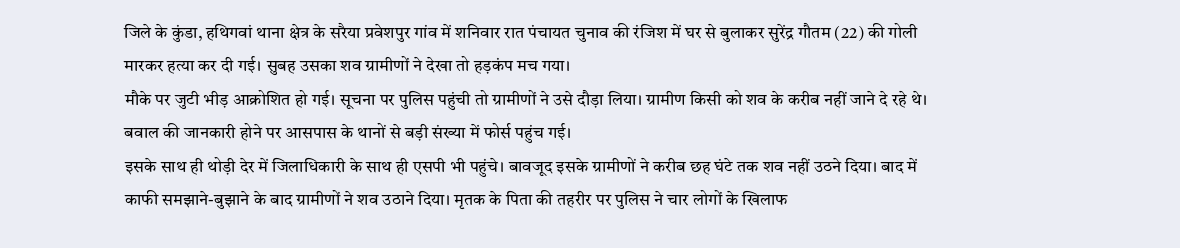जिले के कुंडा, हथिगवां थाना क्षेत्र के सरैया प्रवेशपुर गांव में शनिवार रात पंचायत चुनाव की रंजिश में घर से बुलाकर सुरेंद्र गौतम (22) की गोली मारकर हत्या कर दी गई। सुबह उसका शव ग्रामीणों ने देखा तो हड़कंप मच गया।
मौके पर जुटी भीड़ आक्रोशित हो गई। सूचना पर पुलिस पहुंची तो ग्रामीणों ने उसे दौड़ा लिया। ग्रामीण किसी को शव के करीब नहीं जाने दे रहे थे। बवाल की जानकारी होने पर आसपास के थानों से बड़ी संख्या में फोर्स पहुंच गई।
इसके साथ ही थोड़ी देर में जिलाधिकारी के साथ ही एसपी भी पहुंचे। बावजूद इसके ग्रामीणों ने करीब छह घंटे तक शव नहीं उठने दिया। बाद में काफी समझाने-बुझाने के बाद ग्रामीणों ने शव उठाने दिया। मृतक के पिता की तहरीर पर पुलिस ने चार लोगों के खिलाफ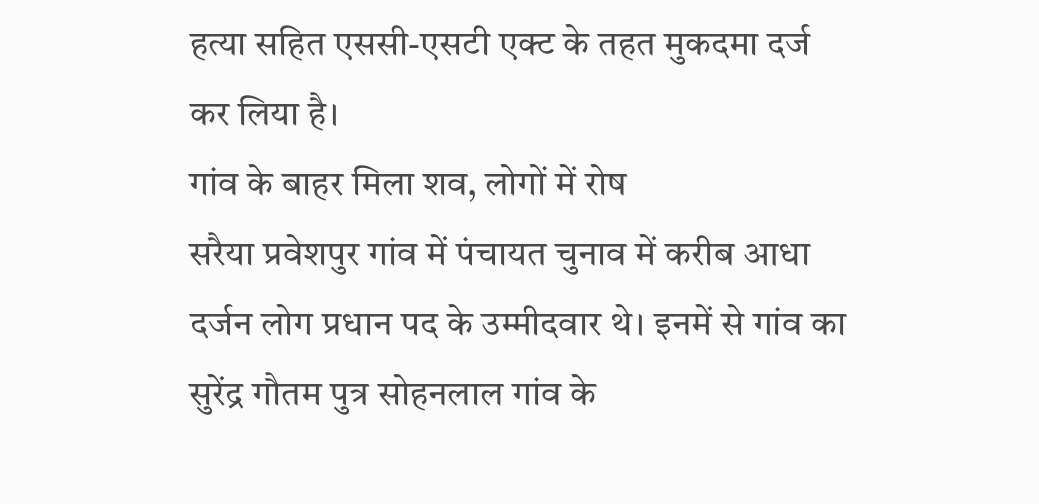हत्या सहित एससी-एसटी एक्ट के तहत मुकदमा दर्ज कर लिया है।
गांव के बाहर मिला शव, लोगों में रोष
सरैया प्रवेशपुर गांव में पंचायत चुनाव में करीब आधा दर्जन लोग प्रधान पद के उम्मीदवार थे। इनमें से गांव का सुरेंद्र गौतम पुत्र सोहनलाल गांव के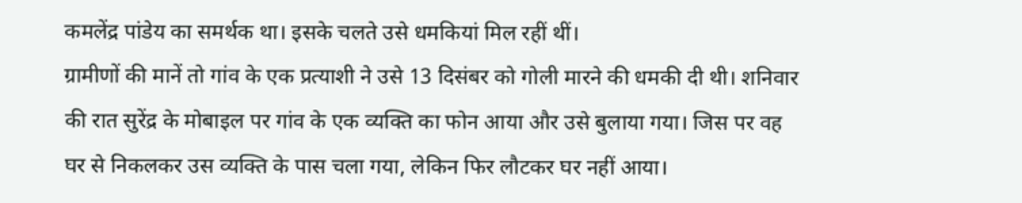कमलेंद्र पांडेय का समर्थक था। इसके चलते उसे धमकियां मिल रहीं थीं।
ग्रामीणों की मानें तो गांव के एक प्रत्याशी ने उसे 13 दिसंबर को गोली मारने की धमकी दी थी। शनिवार की रात सुरेंद्र के मोबाइल पर गांव के एक व्यक्ति का फोन आया और उसे बुलाया गया। जिस पर वह घर से निकलकर उस व्यक्ति के पास चला गया, लेकिन फिर लौटकर घर नहीं आया।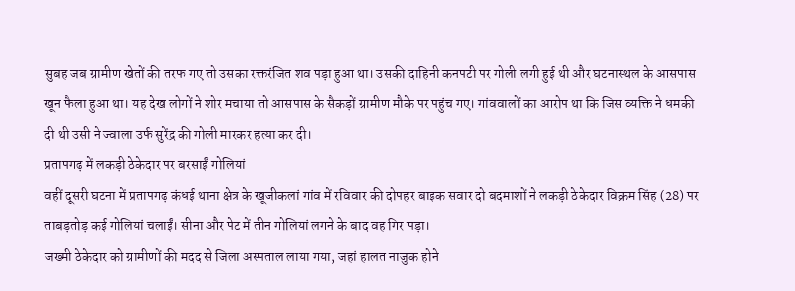सुबह जब ग्रामीण खेतों की तरफ गए तो उसका रक्तरंजित शव पड़ा हुआ था। उसकी दाहिनी कनपटी पर गोली लगी हुई थी और घटनास्थल के आसपास खून फैला हुआ था। यह देख लोगों ने शोर मचाया तो आसपास के सैकड़ों ग्रामीण मौके पर पहुंच गए। गांववालों का आरोप था कि जिस व्यक्ति ने धमकी दी थी उसी ने ज्वाला उर्फ सुरेंद्र की गोली मारकर हत्या कर दी।
प्रतापगढ़ में लकड़ी ठेकेदार पर बरसाईं गोलियां
वहीं दूसरी घटना में प्रतापगढ़ कंधई थाना क्षेत्र के खूजीकलां गांव में रविवार की दोपहर बाइक सवार दो बदमाशों ने लकड़ी ठेकेदार विक्रम सिंह (28) पर ताबड़तोड़ कई गोलियां चलाईं। सीना और पेट में तीन गोलियां लगने के बाद वह गिर पड़ा।
जख्मी ठेकेदार को ग्रामीणों की मदद से जिला अस्पताल लाया गया, जहां हालत नाजुक होने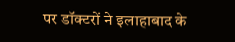पर डॉक्टरों ने इलाहाबाद के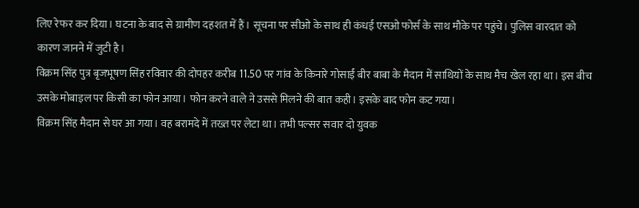लिए रेफर कर दिया। घटना के बाद से ग्रामीण दहशत में हैं। सूचना पर सीओ के साथ ही कंधई एसओ फोर्स के साथ मौके पर पहुंचे। पुलिस वारदात को कारण जानने में जुटी है।
विक्रम सिंह पुत्र बृजभूषण सिंह रविवार की दोपहर करीब 11.50 पर गांव के किनारे गोसाईं बीर बाबा के मैदान में साथियों के साथ मैच खेल रहा था। इस बीच उसके मोबाइल पर किसी का फोन आया। फोन करने वाले ने उससे मिलने की बात कही। इसके बाद फोन कट गया।
विक्रम सिंह मैदान से घर आ गया। वह बरामदे में तख्त पर लेटा था। तभी पल्सर सवार दो युवक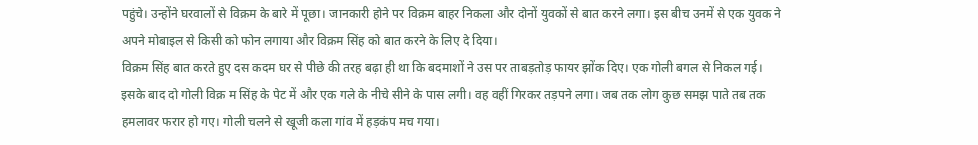पहुंचे। उन्होंने घरवालों से विक्रम के बारे में पूछा। जानकारी होने पर विक्रम बाहर निकला और दोनों युवकों से बात करने लगा। इस बीच उनमें से एक युवक ने अपने मोबाइल से किसी को फोन लगाया और विक्रम सिंह को बात करने के लिए दे दिया।
विक्रम सिंह बात करते हुए दस कदम घर से पीछे की तरह बढ़ा ही था कि बदमाशों ने उस पर ताबड़तोड़ फायर झोंक दिए। एक गोली बगल से निकल गई।
इसके बाद दो गोली विक्र म सिंह के पेट में और एक गले के नीचे सीने के पास लगी। वह वहीं गिरकर तड़पने लगा। जब तक लोग कुछ समझ पाते तब तक हमलावर फरार हो गए। गोली चलने से खूजी कला गांव में हड़कंप मच गया।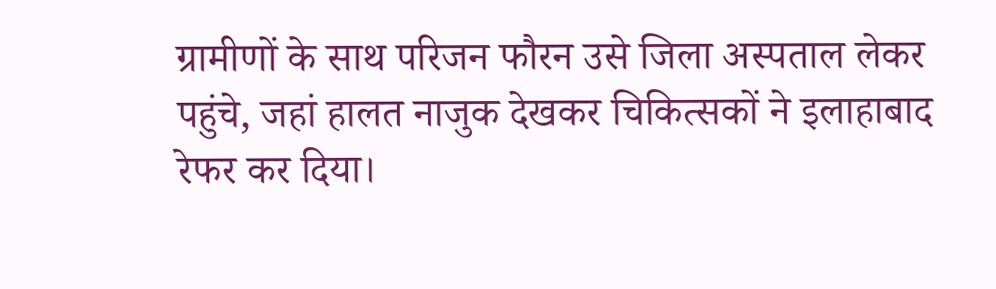ग्रामीणों के साथ परिजन फौरन उसे जिला अस्पताल लेकर पहुंचे, जहां हालत नाजुक देखकर चिकित्सकों ने इलाहाबाद रेफर कर दिया।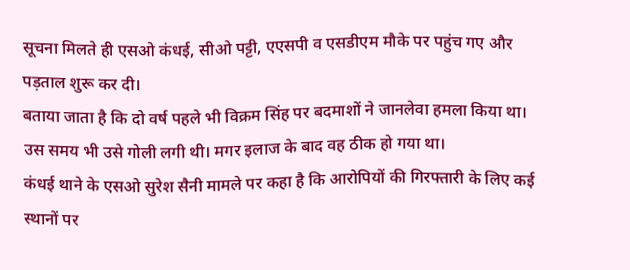सूचना मिलते ही एसओ कंधई, सीओ पट्टी, एएसपी व एसडीएम मौके पर पहुंच गए और पड़ताल शुरू कर दी।
बताया जाता है कि दो वर्ष पहले भी विक्रम सिंह पर बदमाशों ने जानलेवा हमला किया था। उस समय भी उसे गोली लगी थी। मगर इलाज के बाद वह ठीक हो गया था।
कंधई थाने के एसओ सुरेश सैनी मामले पर कहा है कि आरोपियों की गिरफ्तारी के लिए कई स्थानों पर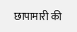छापामारी की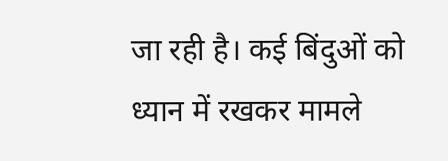जा रही है। कई बिंदुओं को ध्यान में रखकर मामले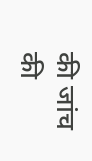की जांच की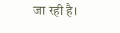जा रही है।